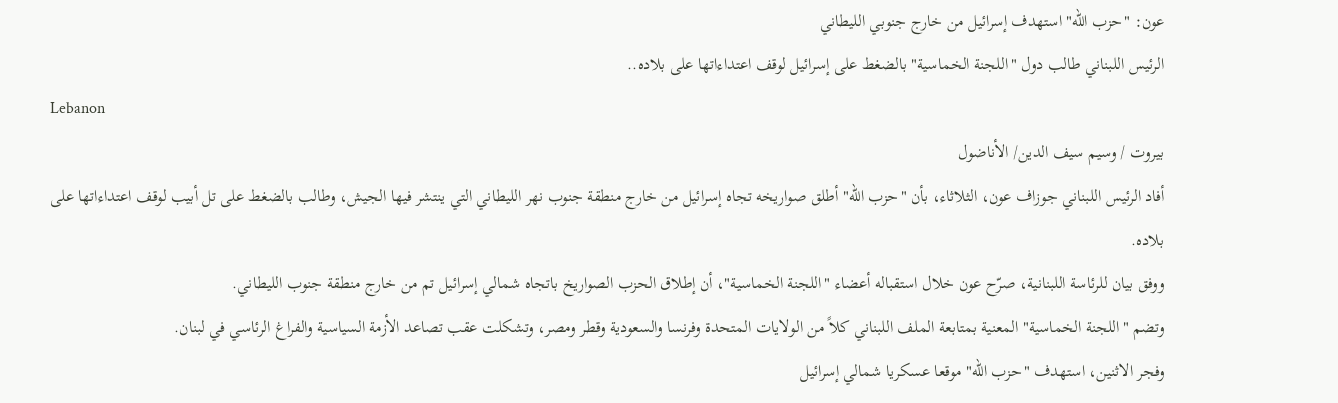عون: "حزب الله" استهدف إسرائيل من خارج جنوبي الليطاني
الرئيس اللبناني طالب دول "اللجنة الخماسية" بالضغط على إسرائيل لوقف اعتداءاتها على بلاده..
Lebanon
بيروت / وسيم سيف الدين/ الأناضول
أفاد الرئيس اللبناني جوزاف عون، الثلاثاء، بأن "حزب الله" أطلق صواريخه تجاه إسرائيل من خارج منطقة جنوب نهر الليطاني التي ينتشر فيها الجيش، وطالب بالضغط على تل أبيب لوقف اعتداءاتها على بلاده.
ووفق بيان للرئاسة اللبنانية، صرّح عون خلال استقباله أعضاء "اللجنة الخماسية"، أن إطلاق الحزب الصواريخ باتجاه شمالي إسرائيل تم من خارج منطقة جنوب الليطاني.
وتضم "اللجنة الخماسية" المعنية بمتابعة الملف اللبناني كلاً من الولايات المتحدة وفرنسا والسعودية وقطر ومصر، وتشكلت عقب تصاعد الأزمة السياسية والفراغ الرئاسي في لبنان.
وفجر الاثنين، استهدف "حزب الله" موقعا عسكريا شمالي إسرائيل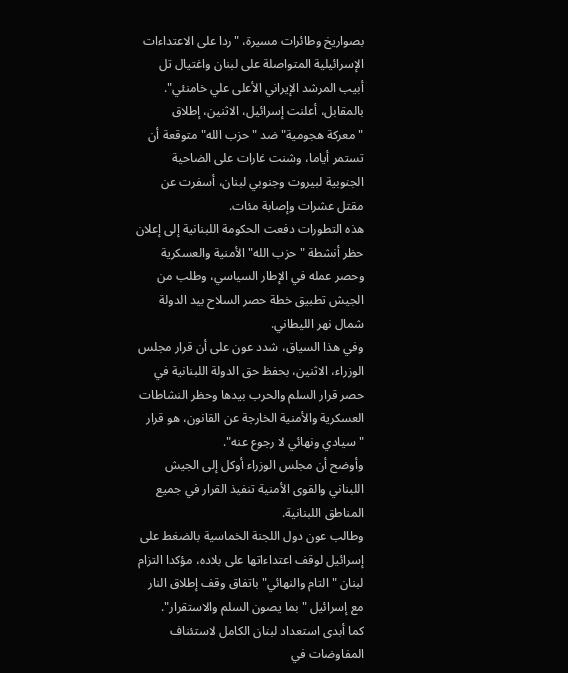بصواريخ وطائرات مسيرة، "ردا على الاعتداءات الإسرائيلية المتواصلة على لبنان واغتيال تل أبيب المرشد الإيراني الأعلى علي خامنئي".
بالمقابل، أعلنت إسرائيل، الاثنين، إطلاق "معركة هجومية" ضد "حزب الله" متوقعة أن تستمر أياما، وشنت غارات على الضاحية الجنوبية لبيروت وجنوبي لبنان، أسفرت عن مقتل عشرات وإصابة مئات.
هذه التطورات دفعت الحكومة اللبنانية إلى إعلان حظر أنشطة "حزب الله" الأمنية والعسكرية وحصر عمله في الإطار السياسي، وطلب من الجيش تطبيق خطة حصر السلاح بيد الدولة شمال نهر الليطاني.
وفي هذا السياق، شدد عون على أن قرار مجلس الوزراء، الاثنين، بحفظ حق الدولة اللبنانية في حصر قرار السلم والحرب بيدها وحظر النشاطات العسكرية والأمنية الخارجة عن القانون، هو قرار "سيادي ونهائي لا رجوع عنه".
وأوضح أن مجلس الوزراء أوكل إلى الجيش اللبناني والقوى الأمنية تنفيذ القرار في جميع المناطق اللبنانية.
وطالب عون دول اللجنة الخماسية بالضغط على إسرائيل لوقف اعتداءاتها على بلاده، مؤكدا التزام لبنان "التام والنهائي" باتفاق وقف إطلاق النار مع إسرائيل "بما يصون السلم والاستقرار".
كما أبدى استعداد لبنان الكامل لاستئناف المفاوضات في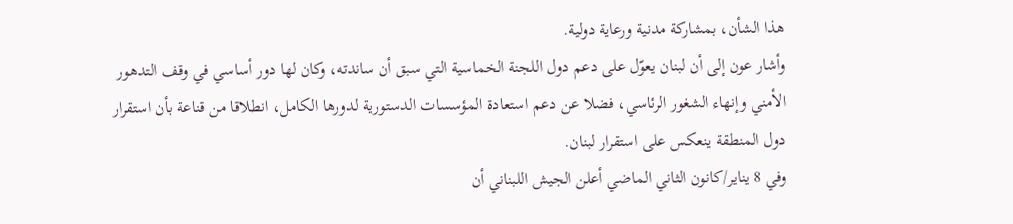هذا الشأن، بمشاركة مدنية ورعاية دولية.
وأشار عون إلى أن لبنان يعوّل على دعم دول اللجنة الخماسية التي سبق أن ساندته، وكان لها دور أساسي في وقف التدهور الأمني وإنهاء الشغور الرئاسي، فضلا عن دعم استعادة المؤسسات الدستورية لدورها الكامل، انطلاقا من قناعة بأن استقرار دول المنطقة ينعكس على استقرار لبنان.
وفي 8 يناير/كانون الثاني الماضي أعلن الجيش اللبناني أن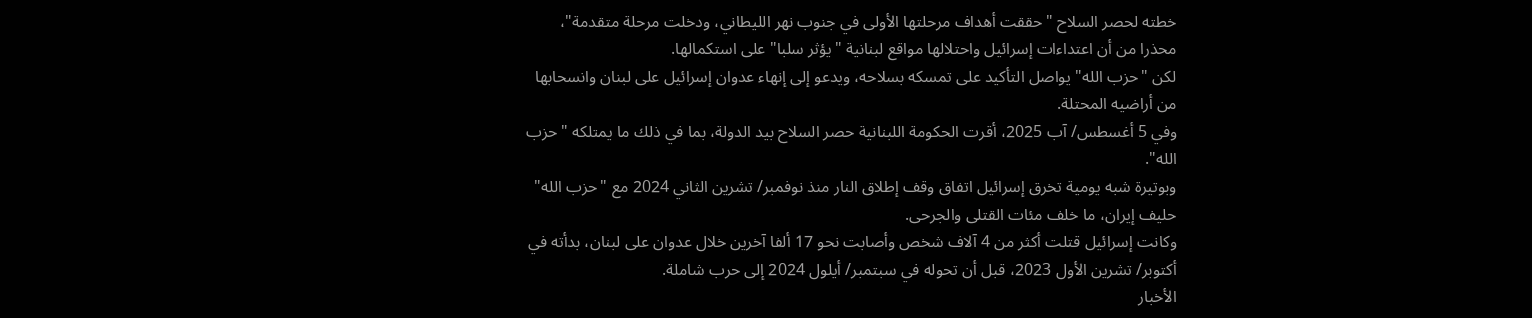خطته لحصر السلاح "حققت أهداف مرحلتها الأولى في جنوب نهر الليطاني، ودخلت مرحلة متقدمة"، محذرا من أن اعتداءات إسرائيل واحتلالها مواقع لبنانية "يؤثر سلبا" على استكمالها.
لكن "حزب الله" يواصل التأكيد على تمسكه بسلاحه، ويدعو إلى إنهاء عدوان إسرائيل على لبنان وانسحابها من أراضيه المحتلة.
وفي 5 أغسطس/ آب 2025، أقرت الحكومة اللبنانية حصر السلاح بيد الدولة، بما في ذلك ما يمتلكه "حزب الله".
وبوتيرة شبه يومية تخرق إسرائيل اتفاق وقف إطلاق النار منذ نوفمبر/ تشرين الثاني 2024 مع "حزب الله" حليف إيران، ما خلف مئات القتلى والجرحى.
وكانت إسرائيل قتلت أكثر من 4 آلاف شخص وأصابت نحو 17 ألفا آخرين خلال عدوان على لبنان، بدأته في أكتوبر/ تشرين الأول 2023، قبل أن تحوله في سبتمبر/ أيلول 2024 إلى حرب شاملة.
الأخبار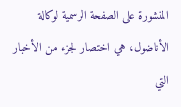المنشورة على الصفحة الرسمية لوكالة الأناضول، هي اختصار لجزء من الأخبار التي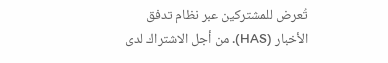تُعرض للمشتركين عبر نظام تدفق الأخبار (HAS). من أجل الاشتراك لدى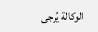الوكالة يُرجى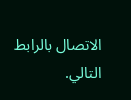الاتصال بالرابط التالي.